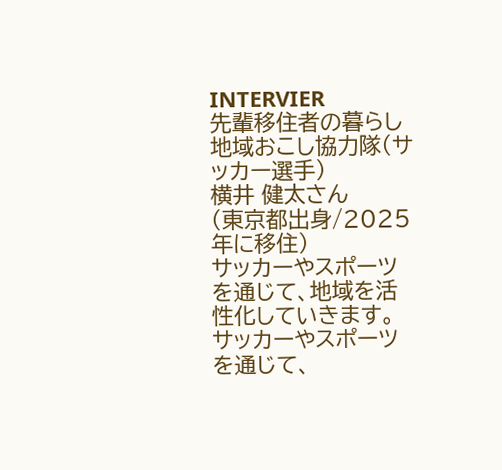INTERVIER
先輩移住者の暮らし
地域おこし協力隊(サッカー選手)
横井 健太さん
(東京都出身/2025年に移住)
サッカーやスポーツを通じて、地域を活性化していきます。
サッカーやスポーツを通じて、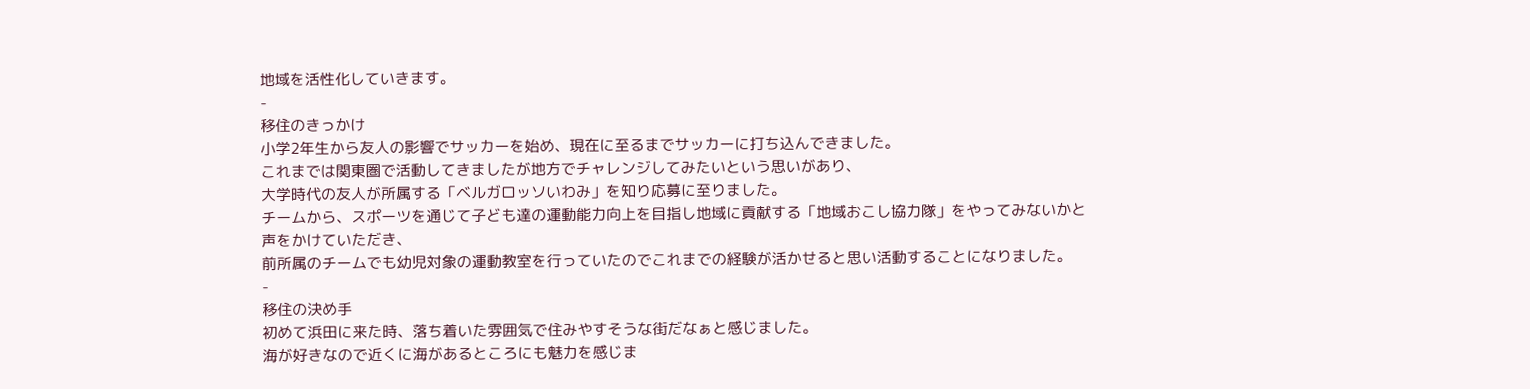地域を活性化していきます。
-
移住のきっかけ
小学2年生から友人の影響でサッカーを始め、現在に至るまでサッカーに打ち込んできました。
これまでは関東圏で活動してきましたが地方でチャレンジしてみたいという思いがあり、
大学時代の友人が所属する「ベルガロッソいわみ」を知り応募に至りました。
チームから、スポーツを通じて子ども達の運動能力向上を目指し地域に貢献する「地域おこし協力隊」をやってみないかと
声をかけていただき、
前所属のチームでも幼児対象の運動教室を行っていたのでこれまでの経験が活かせると思い活動することになりました。
-
移住の決め手
初めて浜田に来た時、落ち着いた雰囲気で住みやすそうな街だなぁと感じました。
海が好きなので近くに海があるところにも魅力を感じま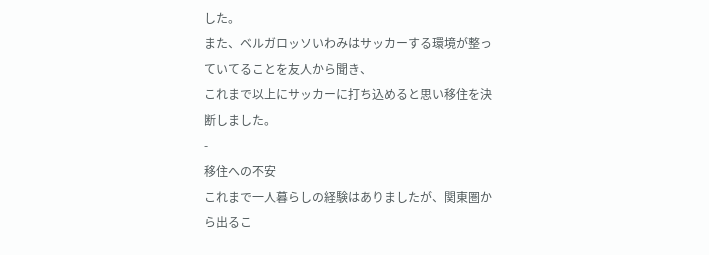した。
また、ベルガロッソいわみはサッカーする環境が整っていてることを友人から聞き、
これまで以上にサッカーに打ち込めると思い移住を決断しました。
-
移住への不安
これまで一人暮らしの経験はありましたが、関東圏から出るこ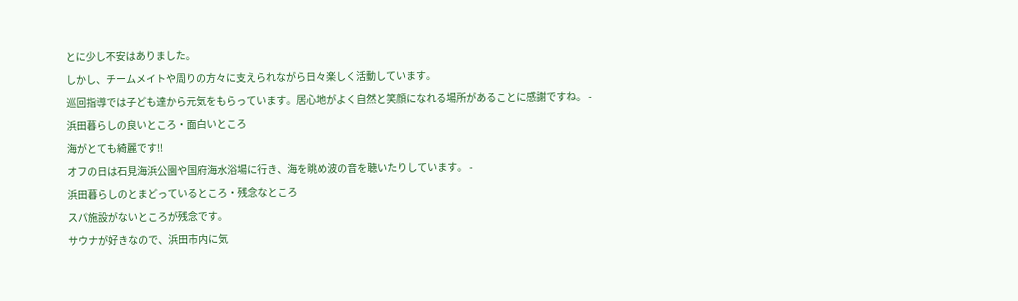とに少し不安はありました。
しかし、チームメイトや周りの方々に支えられながら日々楽しく活動しています。
巡回指導では子ども達から元気をもらっています。居心地がよく自然と笑顔になれる場所があることに感謝ですね。 -
浜田暮らしの良いところ・面白いところ
海がとても綺麗です!!
オフの日は石見海浜公園や国府海水浴場に行き、海を眺め波の音を聴いたりしています。 -
浜田暮らしのとまどっているところ・残念なところ
スパ施設がないところが残念です。
サウナが好きなので、浜田市内に気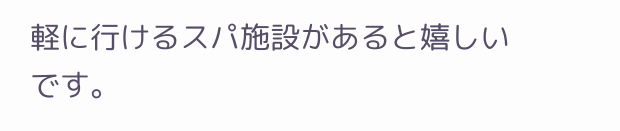軽に行けるスパ施設があると嬉しいです。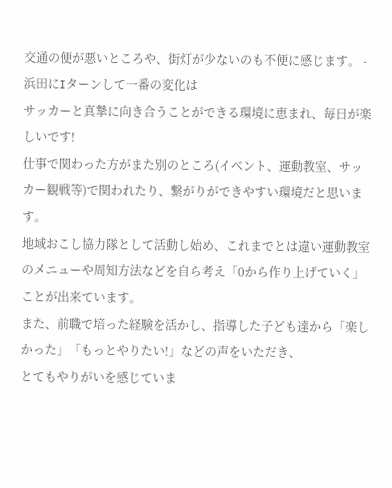交通の便が悪いところや、街灯が少ないのも不便に感じます。 -
浜田にIターンして一番の変化は
サッカーと真摯に向き合うことができる環境に恵まれ、毎日が楽しいです!
仕事で関わった方がまた別のところ(イベント、運動教室、サッカー観戦等)で関われたり、繋がりができやすい環境だと思います。
地域おこし協力隊として活動し始め、これまでとは違い運動教室のメニューや周知方法などを自ら考え「0から作り上げていく」ことが出来ています。
また、前職で培った経験を活かし、指導した子ども達から「楽しかった」「もっとやりたい!」などの声をいただき、
とてもやりがいを感じていま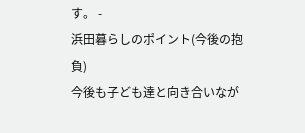す。 -
浜田暮らしのポイント(今後の抱負)
今後も子ども達と向き合いなが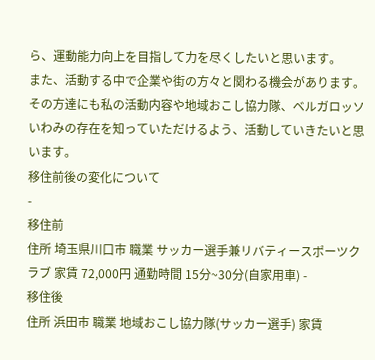ら、運動能力向上を目指して力を尽くしたいと思います。
また、活動する中で企業や街の方々と関わる機会があります。
その方達にも私の活動内容や地域おこし協力隊、ベルガロッソいわみの存在を知っていただけるよう、活動していきたいと思います。
移住前後の変化について
-
移住前
住所 埼玉県川口市 職業 サッカー選手兼リバティースポーツクラブ 家賃 72,000円 通勤時間 15分~30分(自家用車) -
移住後
住所 浜田市 職業 地域おこし協力隊(サッカー選手) 家賃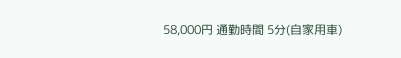58,000円 通勤時間 5分(自家用車)